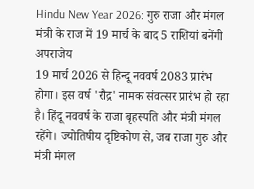Hindu New Year 2026: गुरु राजा और मंगल मंत्री के राज में 19 मार्च के बाद 5 राशियां बनेंगी अपराजेय
19 मार्च 2026 से हिन्दू नववर्ष 2083 प्रारंभ होगा। इस वर्ष 'रौद्र' नामक संवत्सर प्रारंभ हो रहा है। हिंदू नववर्ष के राजा बृहस्पति और मंत्री मंगल रहेंगे। ज्योतिषीय दृष्टिकोण से, जब राजा गुरु और मंत्री मंगल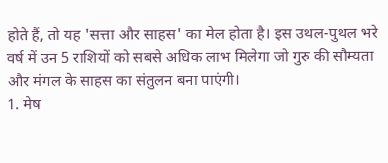होते हैं, तो यह 'सत्ता और साहस' का मेल होता है। इस उथल-पुथल भरे वर्ष में उन 5 राशियों को सबसे अधिक लाभ मिलेगा जो गुरु की सौम्यता और मंगल के साहस का संतुलन बना पाएंगी।
1. मेष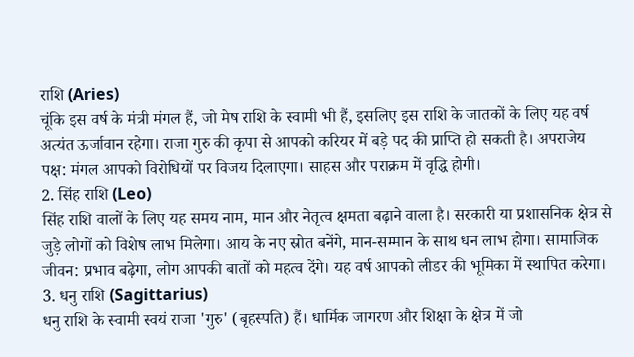राशि (Aries)
चूंकि इस वर्ष के मंत्री मंगल हैं, जो मेष राशि के स्वामी भी हैं, इसलिए इस राशि के जातकों के लिए यह वर्ष अत्यंत ऊर्जावान रहेगा। राजा गुरु की कृपा से आपको करियर में बड़े पद की प्राप्ति हो सकती है। अपराजेय पक्ष: मंगल आपको विरोधियों पर विजय दिलाएगा। साहस और पराक्रम में वृद्धि होगी।
2. सिंह राशि (Leo)
सिंह राशि वालों के लिए यह समय नाम, मान और नेतृत्व क्षमता बढ़ाने वाला है। सरकारी या प्रशासनिक क्षेत्र से जुड़े लोगों को विशेष लाभ मिलेगा। आय के नए स्रोत बनेंगे, मान-सम्मान के साथ धन लाभ होगा। सामाजिक जीवन: प्रभाव बढ़ेगा, लोग आपकी बातों को महत्व देंगे। यह वर्ष आपको लीडर की भूमिका में स्थापित करेगा।
3. धनु राशि (Sagittarius)
धनु राशि के स्वामी स्वयं राजा 'गुरु' (बृहस्पति) हैं। धार्मिक जागरण और शिक्षा के क्षेत्र में जो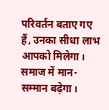परिवर्तन बताए गए हैं, उनका सीधा लाभ आपको मिलेगा। समाज में मान-सम्मान बढ़ेगा।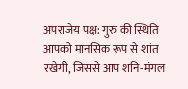अपराजेय पक्ष: गुरु की स्थिति आपको मानसिक रूप से शांत रखेगी, जिससे आप शनि-मंगल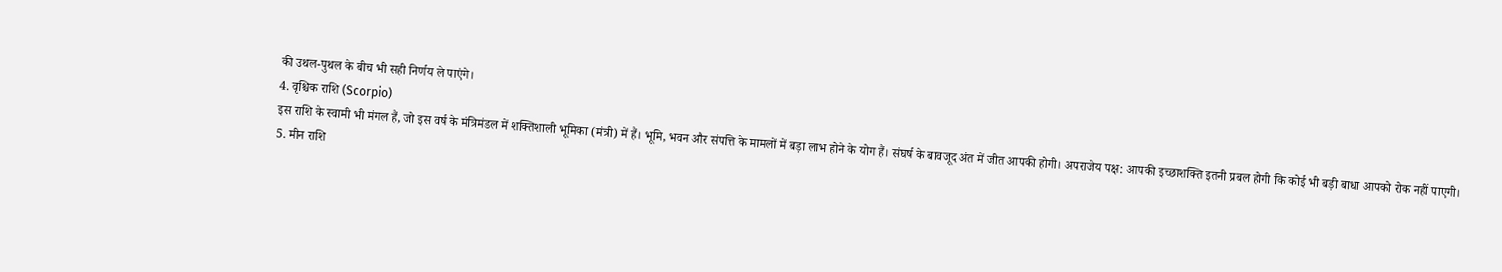की उथल-पुथल के बीच भी सही निर्णय ले पाएंगे।
4. वृश्चिक राशि (Scorpio)
इस राशि के स्वामी भी मंगल हैं, जो इस वर्ष के मंत्रिमंडल में शक्तिशाली भूमिका (मंत्री) में हैं। भूमि, भवन और संपत्ति के मामलों में बड़ा लाभ होने के योग हैं। संघर्ष के बावजूद अंत में जीत आपकी होगी। अपराजेय पक्ष: आपकी इच्छाशक्ति इतनी प्रबल होगी कि कोई भी बड़ी बाधा आपको रोक नहीं पाएगी।
5. मीन राशि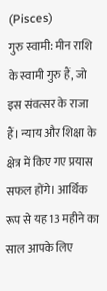(Pisces)
गुरु स्वामी: मीन राशि के स्वामी गुरु हैं, जो इस संवत्सर के राजा हैं। न्याय और शिक्षा के क्षेत्र में किए गए प्रयास सफल होंगे। आर्थिक रूप से यह 13 महीने का साल आपके लिए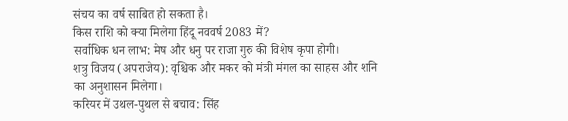संचय का वर्ष साबित हो सकता है।
किस राशि को क्या मिलेगा हिंदू नववर्ष 2083 में?
सर्वाधिक धन लाभ: मेष और धनु पर राजा गुरु की विशेष कृपा होगी।
शत्रु विजय (अपराजेय): वृश्चिक और मकर को मंत्री मंगल का साहस और शनि का अनुशासन मिलेगा।
करियर में उथल-पुथल से बचाव: सिंह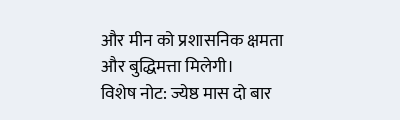और मीन को प्रशासनिक क्षमता और बुद्धिमत्ता मिलेगी।
विशेष नोट: ज्येष्ठ मास दो बार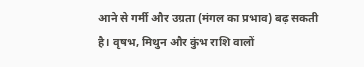आने से गर्मी और उग्रता (मंगल का प्रभाव) बढ़ सकती है। वृषभ, मिथुन और कुंभ राशि वालों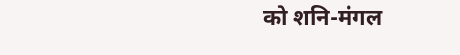को शनि-मंगल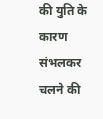की युति के कारण संभलकर चलने की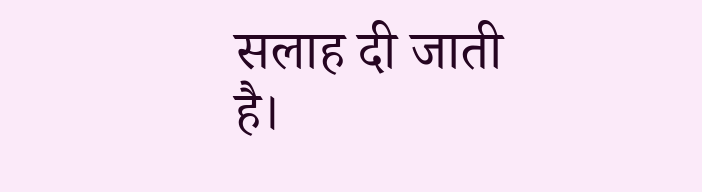सलाह दी जाती है।